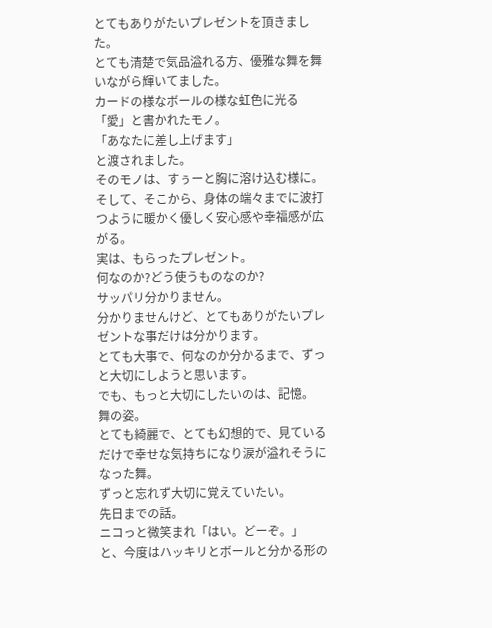とてもありがたいプレゼントを頂きました。
とても清楚で気品溢れる方、優雅な舞を舞いながら輝いてました。
カードの様なボールの様な虹色に光る「愛」と書かれたモノ。
「あなたに差し上げます」
と渡されました。
そのモノは、すぅーと胸に溶け込む様に。
そして、そこから、身体の端々までに波打つように暖かく優しく安心感や幸福感が広がる。
実は、もらったプレゼント。
何なのか?どう使うものなのか?
サッパリ分かりません。
分かりませんけど、とてもありがたいプレゼントな事だけは分かります。
とても大事で、何なのか分かるまで、ずっと大切にしようと思います。
でも、もっと大切にしたいのは、記憶。
舞の姿。
とても綺麗で、とても幻想的で、見ているだけで幸せな気持ちになり涙が溢れそうになった舞。
ずっと忘れず大切に覚えていたい。
先日までの話。
ニコっと微笑まれ「はい。どーぞ。」
と、今度はハッキリとボールと分かる形の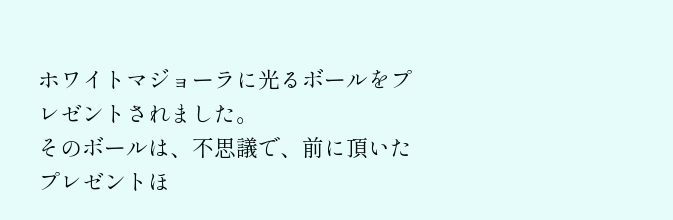ホワイトマジョーラに光るボールをプレゼントされました。
そのボールは、不思議で、前に頂いたプレゼントほ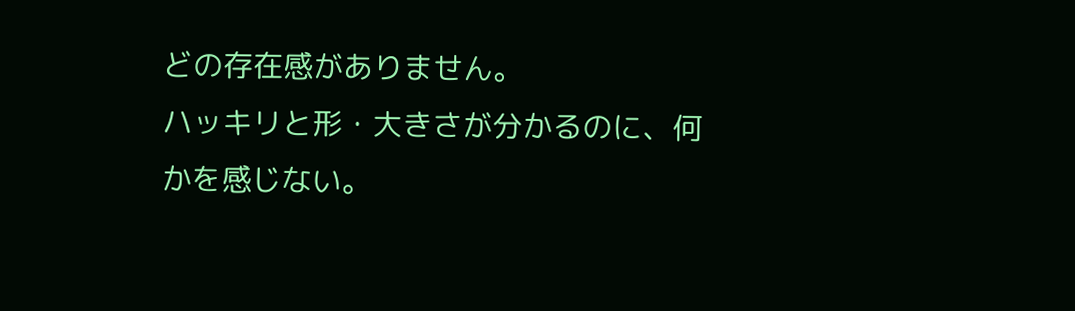どの存在感がありません。
ハッキリと形・大きさが分かるのに、何かを感じない。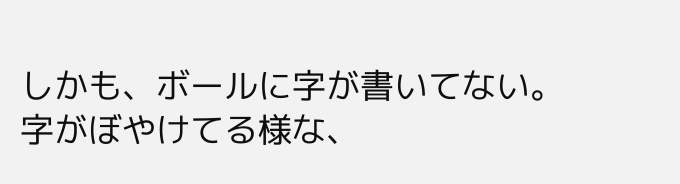しかも、ボールに字が書いてない。
字がぼやけてる様な、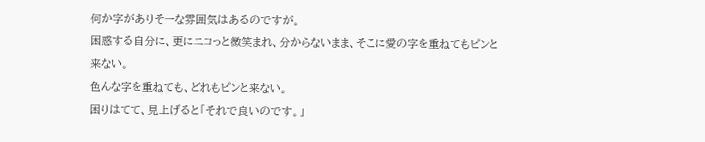何か字がありそーな雰囲気はあるのですが。
困惑する自分に、更にニコっと微笑まれ、分からないまま、そこに愛の字を重ねてもピンと来ない。
色んな字を重ねても、どれもピンと来ない。
困りはてて、見上げると「それで良いのです。」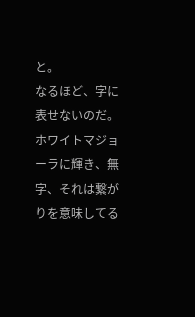と。
なるほど、字に表せないのだ。
ホワイトマジョーラに輝き、無字、それは繋がりを意味してる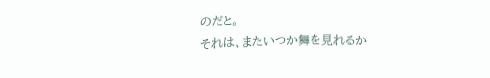のだと。
それは、またいつか舞を見れるか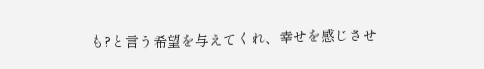も?と言う希望を与えてくれ、幸せを感じさせ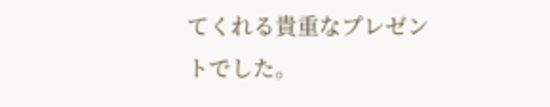てくれる貴重なプレゼントでした。